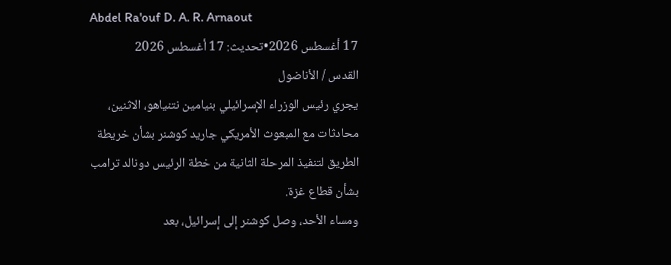Abdel Ra'ouf D. A. R. Arnaout
17 أغسطس 2026•تحديث: 17 أغسطس 2026
القدس / الأناضول
يجري رئيس الوزراء الإسرائيلي بنيامين نتنياهو، الاثنين، محادثات مع المبعوث الأمريكي جاريد كوشنر بشأن خريطة الطريق لتنفيذ المرحلة الثانية من خطة الرئيس دونالد ترامب بشأن قطاع غزة.
ومساء الأحد، وصل كوشنر إلى إسرائيل، بعد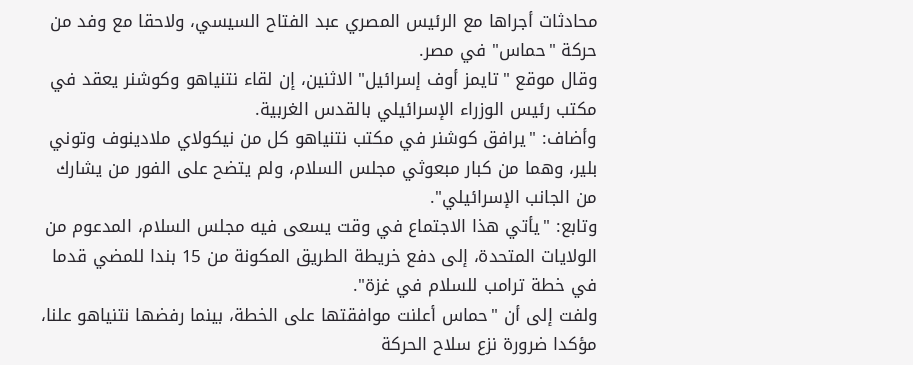محادثات أجراها مع الرئيس المصري عبد الفتاح السيسي، ولاحقا مع وفد من حركة "حماس" في مصر.
وقال موقع "تايمز أوف إسرائيل" الاثنين، إن لقاء نتنياهو وكوشنر يعقد في مكتب رئيس الوزراء الإسرائيلي بالقدس الغربية.
وأضاف: "يرافق كوشنر في مكتب نتنياهو كل من نيكولاي ملادينوف وتوني بلير، وهما من كبار مبعوثي مجلس السلام، ولم يتضح على الفور من يشارك من الجانب الإسرائيلي".
وتابع: "يأتي هذا الاجتماع في وقت يسعى فيه مجلس السلام، المدعوم من الولايات المتحدة، إلى دفع خريطة الطريق المكونة من 15 بندا للمضي قدما في خطة ترامب للسلام في غزة".
ولفت إلى أن "حماس أعلنت موافقتها على الخطة، بينما رفضها نتنياهو علنا، مؤكدا ضرورة نزع سلاح الحركة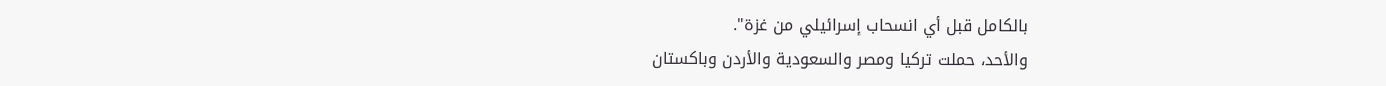بالكامل قبل أي انسحاب إسرائيلي من غزة".
والأحد، حملت تركيا ومصر والسعودية والأردن وباكستان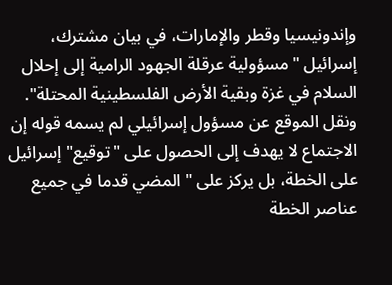وإندونيسيا وقطر والإمارات، في بيان مشترك، إسرائيل "مسؤولية عرقلة الجهود الرامية إلى إحلال السلام في غزة وبقية الأرض الفلسطينية المحتلة".
ونقل الموقع عن مسؤول إسرائيلي لم يسمه قوله إن الاجتماع لا يهدف إلى الحصول على "توقيع" إسرائيل على الخطة، بل يركز على "المضي قدما في جميع عناصر الخطة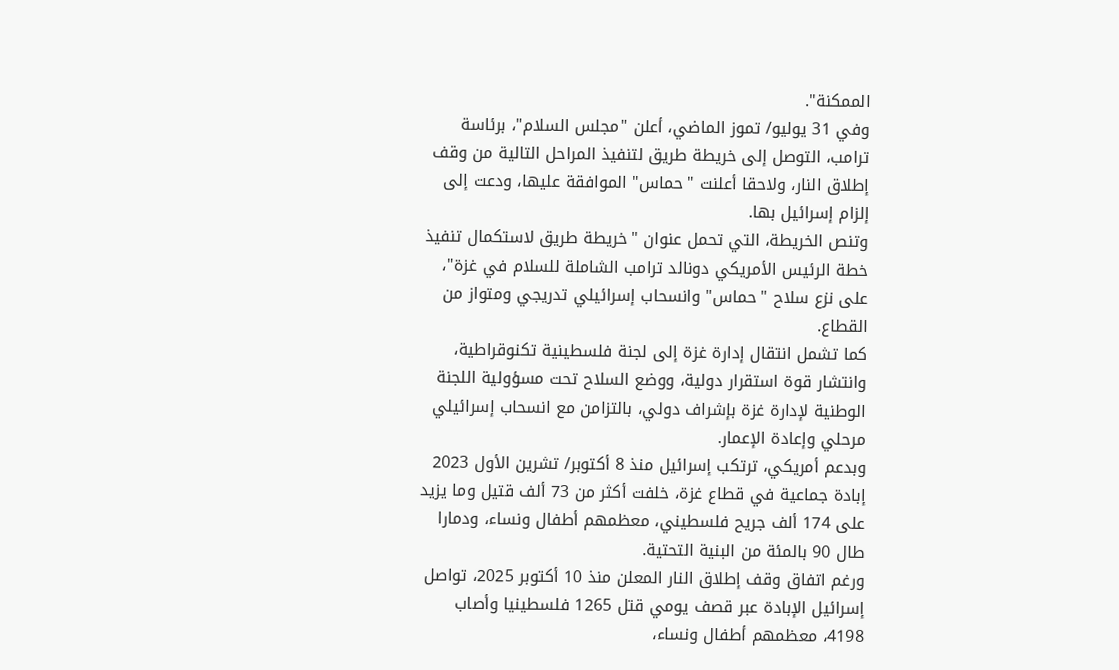الممكنة".
وفي 31 يوليو/ تموز الماضي، أعلن "مجلس السلام"، برئاسة ترامب، التوصل إلى خريطة طريق لتنفيذ المراحل التالية من وقف إطلاق النار، ولاحقا أعلنت "حماس" الموافقة عليها، ودعت إلى إلزام إسرائيل بها.
وتنص الخريطة، التي تحمل عنوان "خريطة طريق لاستكمال تنفيذ خطة الرئيس الأمريكي دونالد ترامب الشاملة للسلام في غزة"، على نزع سلاح "حماس" وانسحاب إسرائيلي تدريجي ومتواز من القطاع.
كما تشمل انتقال إدارة غزة إلى لجنة فلسطينية تكنوقراطية، وانتشار قوة استقرار دولية، ووضع السلاح تحت مسؤولية اللجنة الوطنية لإدارة غزة بإشراف دولي، بالتزامن مع انسحاب إسرائيلي مرحلي وإعادة الإعمار.
وبدعم أمريكي، ترتكب إسرائيل منذ 8 أكتوبر/ تشرين الأول 2023 إبادة جماعية في قطاع غزة، خلفت أكثر من 73 ألف قتيل وما يزيد على 174 ألف جريح فلسطيني، معظمهم أطفال ونساء، ودمارا طال 90 بالمئة من البنية التحتية.
ورغم اتفاق وقف إطلاق النار المعلن منذ 10 أكتوبر 2025، تواصل إسرائيل الإبادة عبر قصف يومي قتل 1265 فلسطينيا وأصاب 4198، معظمهم أطفال ونساء،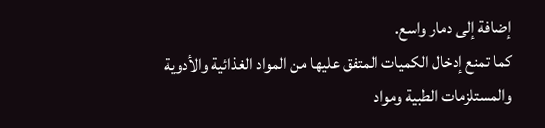إضافة إلى دمار واسع.
كما تمنع إدخال الكميات المتفق عليها من المواد الغذائية والأدوية والمستلزمات الطبية ومواد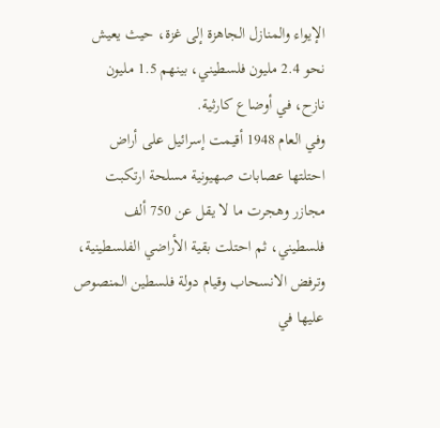الإيواء والمنازل الجاهزة إلى غزة، حيث يعيش نحو 2.4 مليون فلسطيني، بينهم 1.5 مليون نازح، في أوضاع كارثية.
وفي العام 1948 أقيمت إسرائيل على أراض احتلتها عصابات صهيونية مسلحة ارتكبت مجازر وهجرت ما لا يقل عن 750 ألف فلسطيني، ثم احتلت بقية الأراضي الفلسطينية، وترفض الانسحاب وقيام دولة فلسطين المنصوص عليها في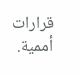قرارات أممية.